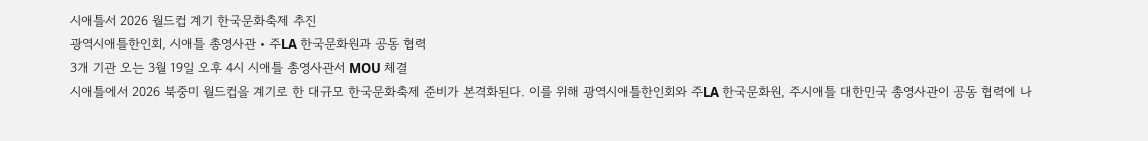시애틀서 2026 월드컵 계기 한국문화축제 추진
광역시애틀한인회, 시애틀 총영사관‧주LA 한국문화원과 공동 협력
3개 기관 오는 3월 19일 오후 4시 시애틀 총영사관서 MOU 체결
시애틀에서 2026 북중미 월드컵을 계기로 한 대규모 한국문화축제 준비가 본격화된다. 이를 위해 광역시애틀한인회와 주LA 한국문화원, 주시애틀 대한민국 총영사관이 공동 협력에 나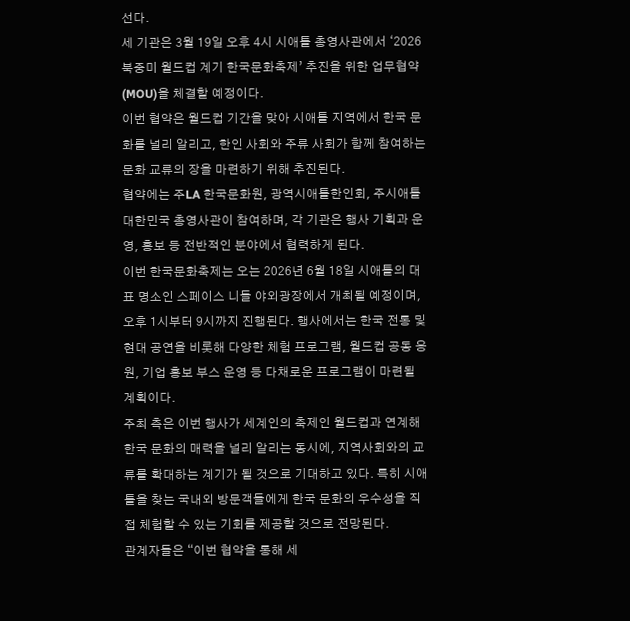선다.
세 기관은 3월 19일 오후 4시 시애틀 총영사관에서 ‘2026 북중미 월드컵 계기 한국문화축제’ 추진을 위한 업무협약(MOU)을 체결할 예정이다.
이번 협약은 월드컵 기간을 맞아 시애틀 지역에서 한국 문화를 널리 알리고, 한인 사회와 주류 사회가 함께 참여하는 문화 교류의 장을 마련하기 위해 추진된다.
협약에는 주LA 한국문화원, 광역시애틀한인회, 주시애틀 대한민국 총영사관이 참여하며, 각 기관은 행사 기획과 운영, 홍보 등 전반적인 분야에서 협력하게 된다.
이번 한국문화축제는 오는 2026년 6월 18일 시애틀의 대표 명소인 스페이스 니들 야외광장에서 개최될 예정이며, 오후 1시부터 9시까지 진행된다. 행사에서는 한국 전통 및 현대 공연을 비롯해 다양한 체험 프로그램, 월드컵 공동 응원, 기업 홍보 부스 운영 등 다채로운 프로그램이 마련될 계획이다.
주최 측은 이번 행사가 세계인의 축제인 월드컵과 연계해 한국 문화의 매력을 널리 알리는 동시에, 지역사회와의 교류를 확대하는 계기가 될 것으로 기대하고 있다. 특히 시애틀을 찾는 국내외 방문객들에게 한국 문화의 우수성을 직접 체험할 수 있는 기회를 제공할 것으로 전망된다.
관계자들은 “이번 협약을 통해 세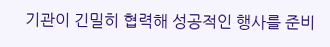기관이 긴밀히 협력해 성공적인 행사를 준비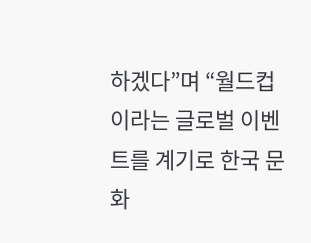하겠다”며 “월드컵이라는 글로벌 이벤트를 계기로 한국 문화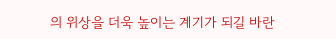의 위상을 더욱 높이는 계기가 되길 바란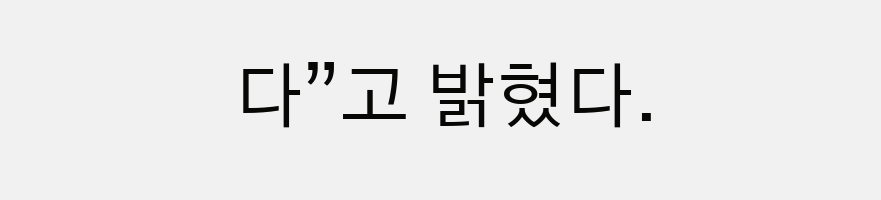다”고 밝혔다.